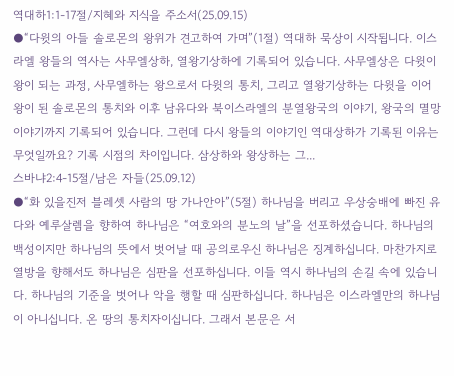역대하1:1-17절/지혜와 지식을 주소서(25.09.15)
●“다윗의 아들 솔로몬의 왕위가 견고하여 가며”(1절) 역대하 묵상이 시작됩니다. 이스라엘 왕들의 역사는 사무엘상하, 열왕기상하에 기록되어 있습니다. 사무엘상은 다윗이 왕이 되는 과정, 사무엘하는 왕으로서 다윗의 통치, 그리고 열왕기상하는 다윗을 이어 왕이 된 솔로몬의 통치와 이후 남유다와 북이스라엘의 분열왕국의 이야기, 왕국의 멸망 이야기까지 기록되어 있습니다. 그런데 다시 왕들의 이야기인 역대상하가 기록된 이유는 무엇일까요? 기록 시점의 차이입니다. 삼상하와 왕상하는 그...
스바냐2:4-15절/남은 자들(25.09.12)
●“화 있을진저 블레셋 사람의 땅 가나안아”(5절) 하나님을 버리고 우상숭배에 빠진 유다와 예루살렘을 향하여 하나님은 “여호와의 분노의 날”을 선포하셨습니다. 하나님의 백성이지만 하나님의 뜻에서 벗어날 때 공의로우신 하나님은 징계하십니다. 마찬가지로 열방을 향해서도 하나님은 심판을 선포하십니다. 이들 역시 하나님의 손길 속에 있습니다. 하나님의 기준을 벗어나 악을 행할 때 심판하십니다. 하나님은 이스라엘만의 하나님이 아니십니다. 온 땅의 통치자이십니다. 그래서 본문은 서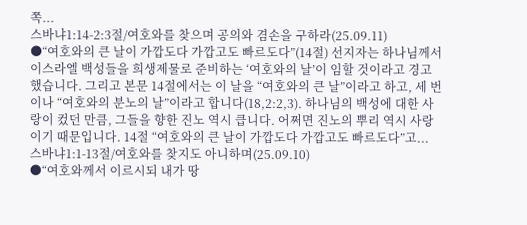쪽...
스바냐1:14-2:3절/여호와를 찾으며 공의와 겸손을 구하라(25.09.11)
●“여호와의 큰 날이 가깝도다 가깝고도 빠르도다”(14절) 선지자는 하나님께서 이스라엘 백성들을 희생제물로 준비하는 ‘여호와의 날’이 임할 것이라고 경고했습니다. 그리고 본문 14절에서는 이 날을 “여호와의 큰 날”이라고 하고, 세 번이나 “여호와의 분노의 날”이라고 합니다(18,2:2,3). 하나님의 백성에 대한 사랑이 컸던 만큼, 그들을 향한 진노 역시 큽니다. 어쩌면 진노의 뿌리 역시 사랑이기 때문입니다. 14절 “여호와의 큰 날이 가깝도다 가깝고도 빠르도다”고...
스바냐1:1-13절/여호와를 찾지도 아니하며(25.09.10)
●“여호와께서 이르시되 내가 땅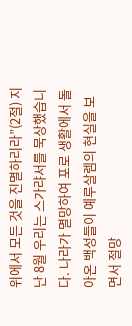위에서 모든 것을 진멸하리라”(2절) 지난 8월 우리는 스가랴서를 묵상했습니다. 나라가 멸망하여 포로 생활에서 돌아온 백성들이 예루살렘의 현실을 보면서 절망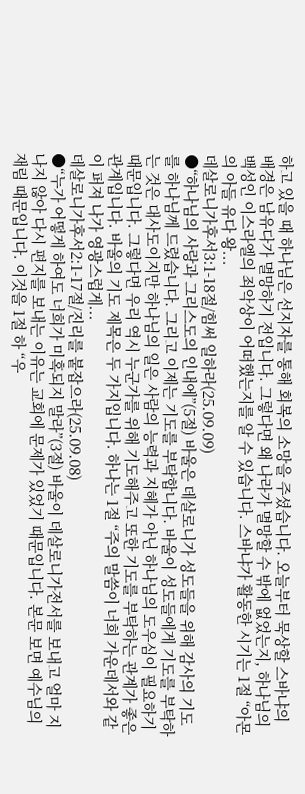하고 있을 때 하나님은 선지자를 통해 회복의 소망을 주셨습니다. 오늘부터 묵상할 스바냐의 배경은 남유다가 멸망하기 전입니다. 그렇다면 왜 나라가 멸망할 수 밖에 없었는지, 하나님의 백성인 이스라엘의 죄악상이 어떠했는지를 알 수 있습니다. 스바냐가 활동한 시기는 1절 “아몬의 아들 유다 왕...
데살로니가후서3:1-18절/힘써 일하라(25.09.09)
●“하나님의 사랑과 그리스도의 인내에”(5절) 바울은 데살로니가 성도들을 위해 감사의 기도를 하나님께 드렸습니다. 그리고 이제는 기도를 부탁합니다. 바울이 성도들에게 기도를 부탁하는 것은 대사도이지만 하나님의 일은 사람의 능력과 지혜가 아닌 하나님의 도우심이 필요하기 때문입니다. 그렇다면 우리 역시 누군가를 위해 기도해주고 또한 기도를 부탁하는 관계가 좋은 관계입니다. 바울의 기도 제목은 두 가지입니다. 하나는 1절 “주의 말씀이 너희 가운데서와 같이 퍼져 나가 영광스럽게...
데살로니가후서2:1-17절/진리를 붙잡으라(25.09.08)
●“누가 어떻게 하여도 너희가 미혹되지 말라”(3절) 바울이 데살로니가전서를 보내고 얼마 지나지 않아 다시 편지를 보내는 이유는 교회에 문제가 있었기 때문입니다. 본문 보면 예수님의 재림 때문입니다. 이것을 1절 하 “우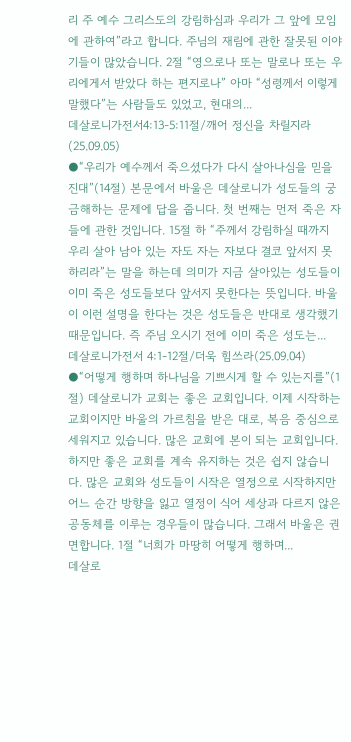리 주 예수 그리스도의 강림하심과 우리가 그 앞에 모임에 관하여”라고 합니다. 주님의 재림에 관한 잘못된 이야기들이 많았습니다. 2절 “영으로나 또는 말로나 또는 우리에게서 받았다 하는 편지로나” 아마 “성령께서 이렇게 말했다”는 사람들도 있었고, 현대의...
데살로니가전서4:13-5:11절/깨어 정신을 차릴지라(25.09.05)
●“우리가 예수께서 죽으셨다가 다시 살아나심을 믿을진대”(14절) 본문에서 바울은 데살로니가 성도들의 궁금해하는 문제에 답을 줍니다. 첫 번째는 먼저 죽은 자들에 관한 것입니다. 15절 하 “주께서 강림하실 때까지 우리 살아 남아 있는 자도 자는 자보다 결코 앞서지 못하리라”는 말을 하는데 의미가 지금 살아있는 성도들이 이미 죽은 성도들보다 앞서지 못한다는 뜻입니다. 바울이 이런 설명을 한다는 것은 성도들은 반대로 생각했기 때문입니다. 즉 주님 오시기 전에 이미 죽은 성도는...
데살로니가전서 4:1-12절/더욱 힘쓰라(25.09.04)
●“어떻게 행하며 하나님을 기쁘시게 할 수 있는지를”(1절) 데살로니가 교회는 좋은 교회입니다. 이제 시작하는 교회이지만 바울의 가르침을 받은 대로, 복음 중심으로 세워지고 있습니다. 많은 교회에 본이 되는 교회입니다. 하지만 좋은 교회를 계속 유지하는 것은 쉽지 않습니다. 많은 교회와 성도들이 시작은 열정으로 시작하지만 어느 순간 방향을 잃고 열정이 식어 세상과 다르지 않은 공동체를 이루는 경우들이 많습니다. 그래서 바울은 권면합니다. 1절 “너희가 마땅히 어떻게 행하며...
데살로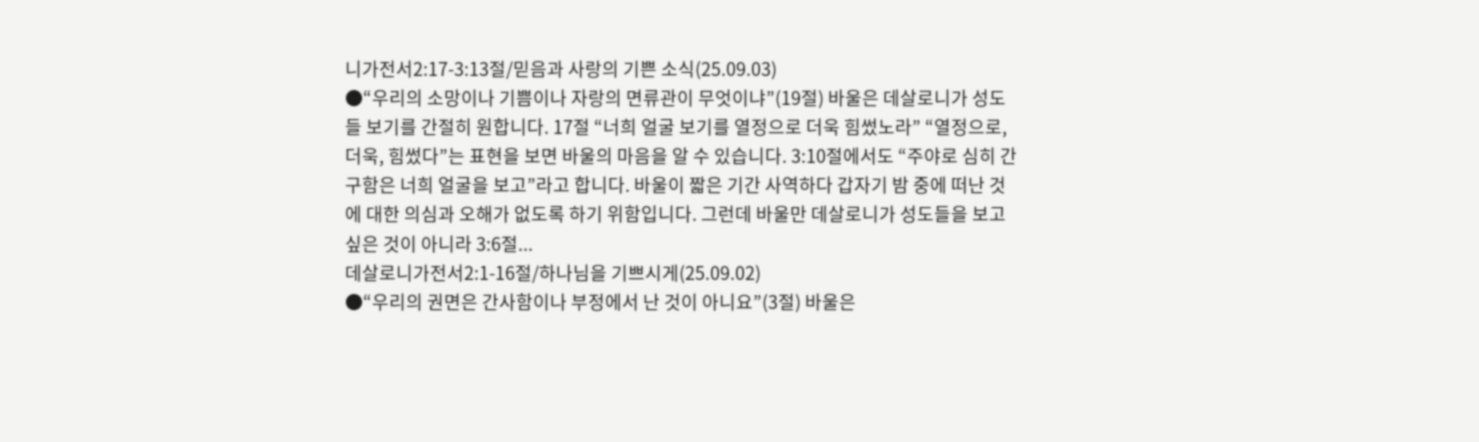니가전서2:17-3:13절/믿음과 사랑의 기쁜 소식(25.09.03)
●“우리의 소망이나 기쁨이나 자랑의 면류관이 무엇이냐”(19절) 바울은 데살로니가 성도들 보기를 간절히 원합니다. 17절 “너희 얼굴 보기를 열정으로 더욱 힘썼노라” “열정으로, 더욱, 힘썼다”는 표현을 보면 바울의 마음을 알 수 있습니다. 3:10절에서도 “주야로 심히 간구함은 너희 얼굴을 보고”라고 합니다. 바울이 짧은 기간 사역하다 갑자기 밤 중에 떠난 것에 대한 의심과 오해가 없도록 하기 위함입니다. 그런데 바울만 데살로니가 성도들을 보고 싶은 것이 아니라 3:6절...
데살로니가전서2:1-16절/하나님을 기쁘시게(25.09.02)
●“우리의 권면은 간사함이나 부정에서 난 것이 아니요”(3절) 바울은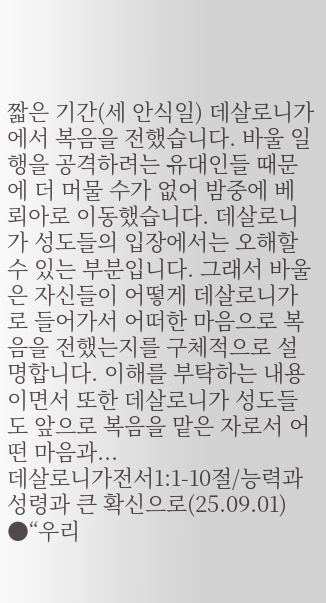짧은 기간(세 안식일) 데살로니가에서 복음을 전했습니다. 바울 일행을 공격하려는 유대인들 때문에 더 머물 수가 없어 밤중에 베뢰아로 이동했습니다. 데살로니가 성도들의 입장에서는 오해할 수 있는 부분입니다. 그래서 바울은 자신들이 어떻게 데살로니가로 들어가서 어떠한 마음으로 복음을 전했는지를 구체적으로 설명합니다. 이해를 부탁하는 내용이면서 또한 데살로니가 성도들도 앞으로 복음을 맡은 자로서 어떤 마음과...
데살로니가전서1:1-10절/능력과 성령과 큰 확신으로(25.09.01)
●“우리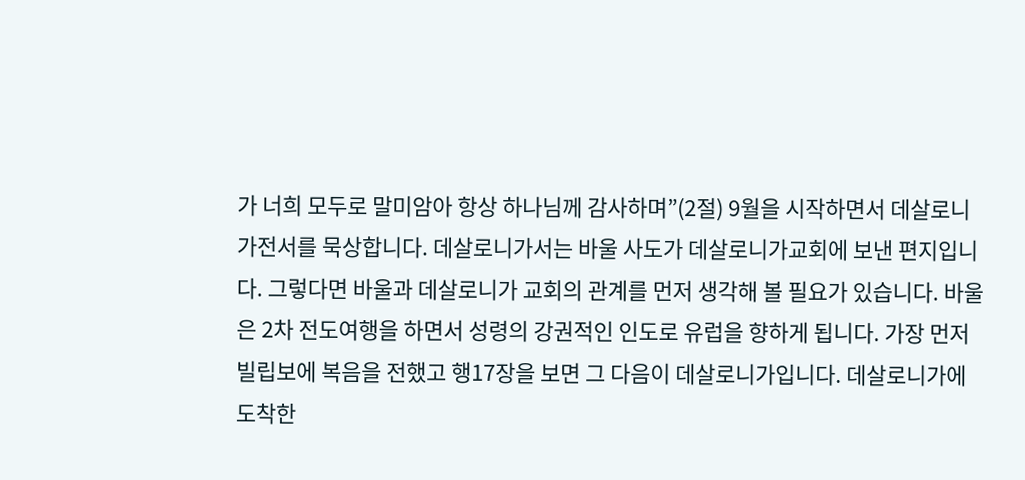가 너희 모두로 말미암아 항상 하나님께 감사하며”(2절) 9월을 시작하면서 데살로니가전서를 묵상합니다. 데살로니가서는 바울 사도가 데살로니가교회에 보낸 편지입니다. 그렇다면 바울과 데살로니가 교회의 관계를 먼저 생각해 볼 필요가 있습니다. 바울은 2차 전도여행을 하면서 성령의 강권적인 인도로 유럽을 향하게 됩니다. 가장 먼저 빌립보에 복음을 전했고 행17장을 보면 그 다음이 데살로니가입니다. 데살로니가에 도착한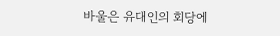바울은 유대인의 회당에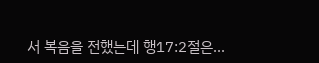서 복음을 전했는데 행17:2절은...